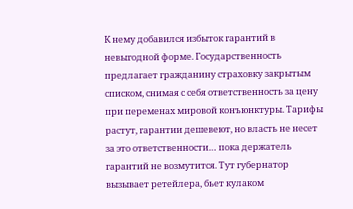К нему добавился избыток гарантий в невыгодной форме. Государственность предлагает гражданину страховку закрытым списком, снимая с себя ответственность за цену при переменах мировой конъюнктуры. Тарифы растут, гарантии дешевеют, но власть не несет за это ответственности… пока держатель гарантий не возмутится. Тут губернатор вызывает ретейлера, бьет кулаком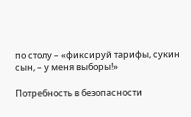по столу – «фиксируй тарифы, сукин сын, – у меня выборы!»

Потребность в безопасности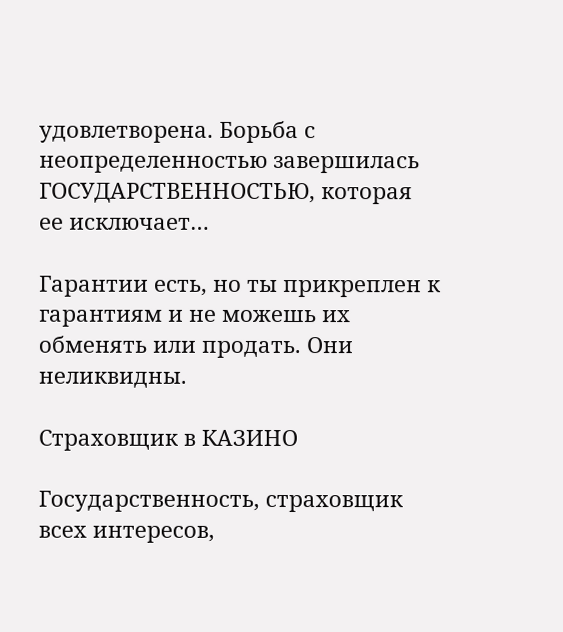удовлетворена. Борьба с неопределенностью завершилась ГОСУДАРСТВЕННОСТЬЮ, которая ее исключает…

Гарантии есть, но ты прикреплен к гарантиям и не можешь их обменять или продать. Они неликвидны.

Страховщик в КАЗИНО

Государственность, страховщик всех интересов,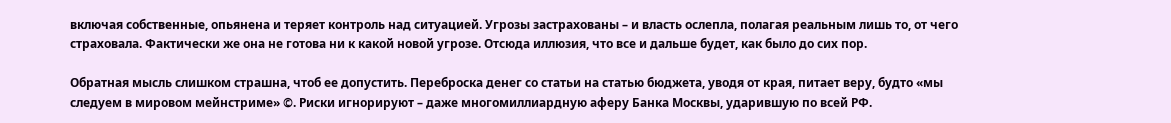включая собственные, опьянена и теряет контроль над ситуацией. Угрозы застрахованы – и власть ослепла, полагая реальным лишь то, от чего страховала. Фактически же она не готова ни к какой новой угрозе. Отсюда иллюзия, что все и дальше будет, как было до сих пор.

Обратная мысль слишком страшна, чтоб ее допустить. Переброска денег со статьи на статью бюджета, уводя от края, питает веру, будто «мы следуем в мировом мейнстриме» ©. Риски игнорируют – даже многомиллиардную аферу Банка Москвы, ударившую по всей РФ.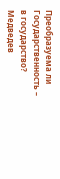Преобразуема ли Государственность – в государство? Медведев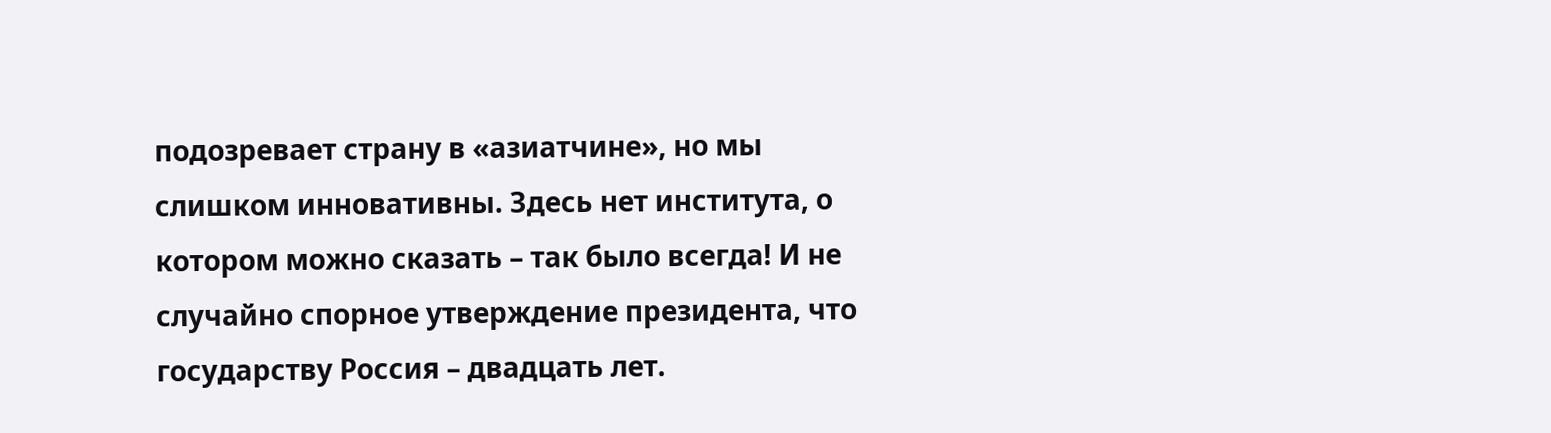подозревает страну в «азиатчине», но мы слишком инновативны. Здесь нет института, о котором можно сказать – так было всегда! И не случайно спорное утверждение президента, что государству Россия – двадцать лет.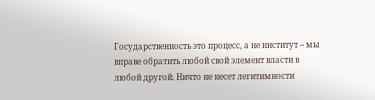Государственность это процесс, а не институт – мы вправе обратить любой свой элемент власти в любой другой. Ничто не несет легитимности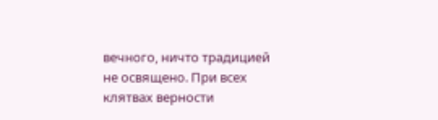вечного, ничто традицией не освящено. При всех клятвах верности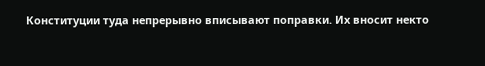Конституции туда непрерывно вписывают поправки. Их вносит некто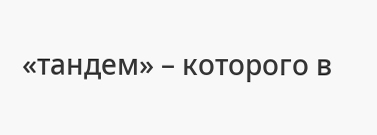«тандем» – которого в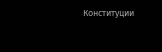Конституции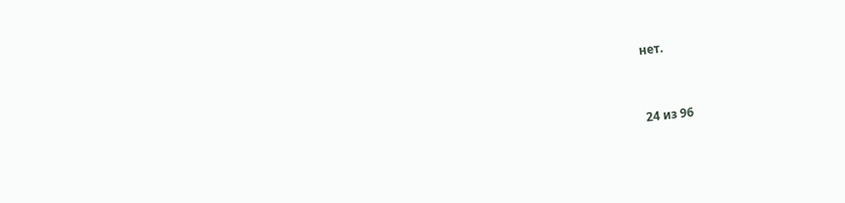нет.



24 из 96